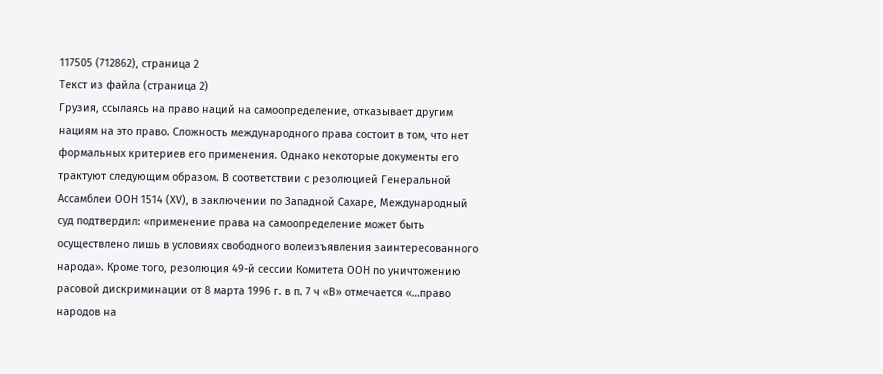117505 (712862), страница 2
Текст из файла (страница 2)
Грузия, ссылаясь на право наций на самоопределение, отказывает другим нациям на это право. Сложность международного права состоит в том, что нет формальных критериев его применения. Однако некоторые документы его трактуют следующим образом. В соответствии с резолюцией Генеральной Ассамблеи ООН 1514 (ХV), в заключении по Западной Сахаре, Международный суд подтвердил: «применение права на самоопределение может быть осуществлено лишь в условиях свободного волеизъявления заинтересованного народа». Кроме того, резолюция 49-й сессии Комитета ООН по уничтожению расовой дискриминации от 8 марта 1996 г. в п. 7 ч «В» отмечается «…право народов на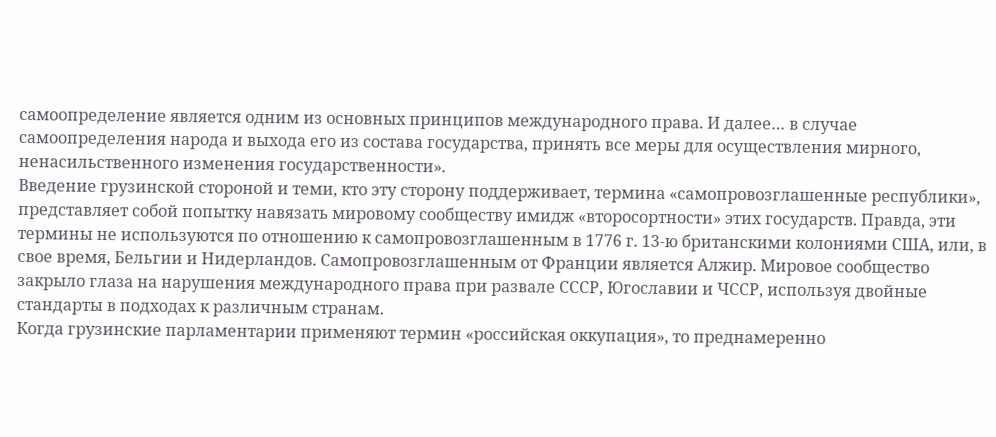самоопределение является одним из основных принципов международного права. И далее… в случае самоопределения народа и выхода его из состава государства, принять все меры для осуществления мирного, ненасильственного изменения государственности».
Введение грузинской стороной и теми, кто эту сторону поддерживает, термина «самопровозглашенные республики», представляет собой попытку навязать мировому сообществу имидж «второсортности» этих государств. Правда, эти термины не используются по отношению к самопровозглашенным в 1776 г. 13-ю британскими колониями США, или, в свое время, Бельгии и Нидерландов. Самопровозглашенным от Франции является Алжир. Мировое сообщество закрыло глаза на нарушения международного права при развале СССР, Югославии и ЧССР, используя двойные стандарты в подходах к различным странам.
Когда грузинские парламентарии применяют термин «российская оккупация», то преднамеренно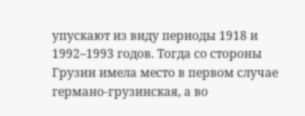упускают из виду периоды 1918 и 1992–1993 годов. Тогда со стороны Грузии имела место в первом случае германо-грузинская, а во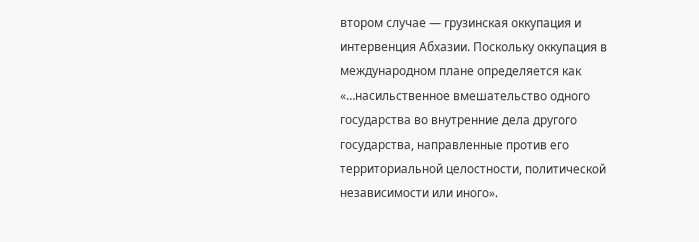втором случае — грузинская оккупация и интервенция Абхазии. Поскольку оккупация в международном плане определяется как «…насильственное вмешательство одного государства во внутренние дела другого государства, направленные против его территориальной целостности, политической независимости или иного».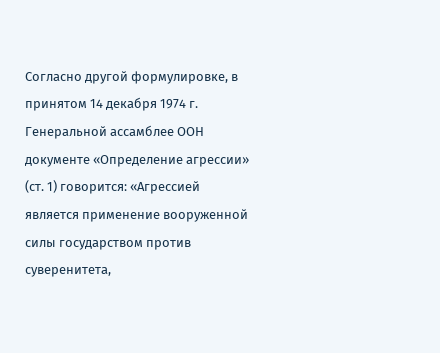Согласно другой формулировке, в принятом 14 декабря 1974 г. Генеральной ассамблее ООН документе «Определение агрессии» (ст. 1) говорится: «Агрессией является применение вооруженной силы государством против суверенитета,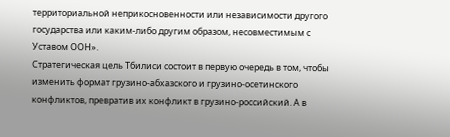территориальной неприкосновенности или независимости другого государства или каким-либо другим образом, несовместимым с Уставом ООН».
Стратегическая цель Тбилиси состоит в первую очередь в том, чтобы изменить формат грузино-абхазского и грузино-осетинского конфликтов, превратив их конфликт в грузино-российский. А в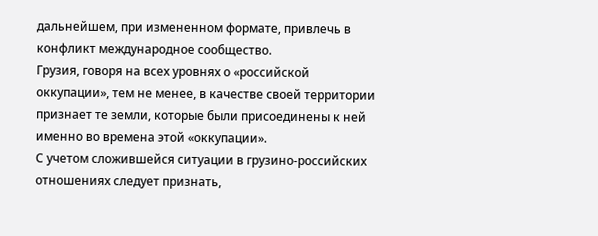дальнейшем, при измененном формате, привлечь в конфликт международное сообщество.
Грузия, говоря на всех уровнях о «российской оккупации», тем не менее, в качестве своей территории признает те земли, которые были присоединены к ней именно во времена этой «оккупации».
С учетом сложившейся ситуации в грузино-российских отношениях следует признать,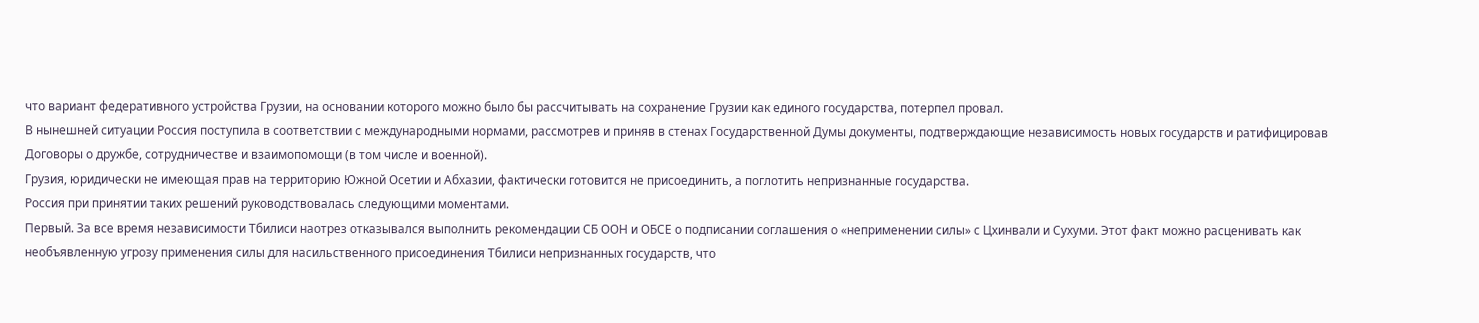что вариант федеративного устройства Грузии, на основании которого можно было бы рассчитывать на сохранение Грузии как единого государства, потерпел провал.
В нынешней ситуации Россия поступила в соответствии с международными нормами, рассмотрев и приняв в стенах Государственной Думы документы, подтверждающие независимость новых государств и ратифицировав Договоры о дружбе, сотрудничестве и взаимопомощи (в том числе и военной).
Грузия, юридически не имеющая прав на территорию Южной Осетии и Абхазии, фактически готовится не присоединить, а поглотить непризнанные государства.
Россия при принятии таких решений руководствовалась следующими моментами.
Первый. За все время независимости Тбилиси наотрез отказывался выполнить рекомендации СБ ООН и ОБСЕ о подписании соглашения о «неприменении силы» с Цхинвали и Сухуми. Этот факт можно расценивать как необъявленную угрозу применения силы для насильственного присоединения Тбилиси непризнанных государств, что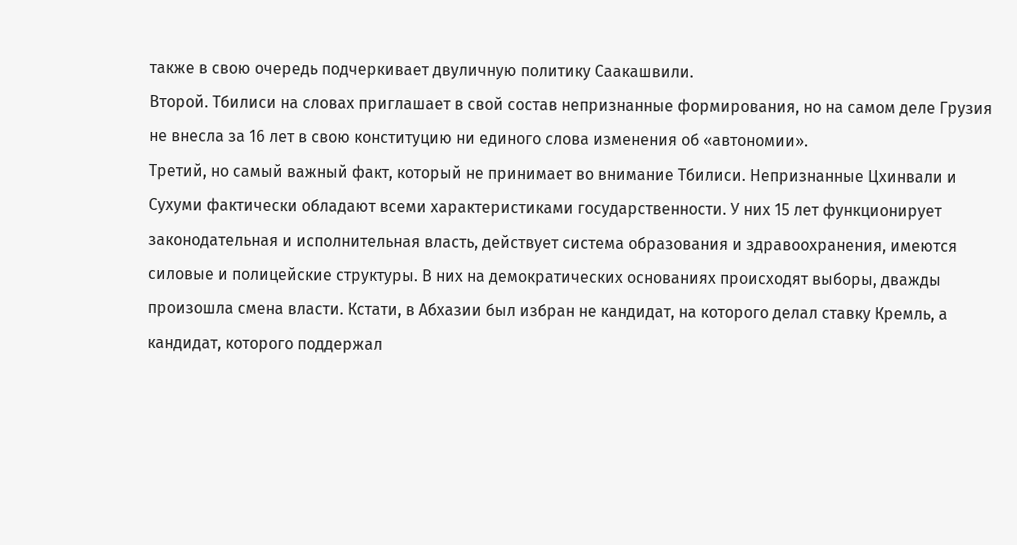также в свою очередь подчеркивает двуличную политику Саакашвили.
Второй. Тбилиси на словах приглашает в свой состав непризнанные формирования, но на самом деле Грузия не внесла за 16 лет в свою конституцию ни единого слова изменения об «автономии».
Третий, но самый важный факт, который не принимает во внимание Тбилиси. Непризнанные Цхинвали и Сухуми фактически обладают всеми характеристиками государственности. У них 15 лет функционирует законодательная и исполнительная власть, действует система образования и здравоохранения, имеются силовые и полицейские структуры. В них на демократических основаниях происходят выборы, дважды произошла смена власти. Кстати, в Абхазии был избран не кандидат, на которого делал ставку Кремль, а кандидат, которого поддержал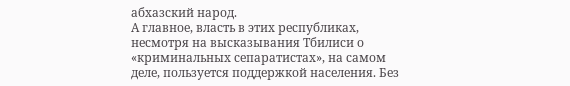абхазский народ.
А главное, власть в этих республиках, несмотря на высказывания Тбилиси о «криминальных сепаратистах», на самом деле, пользуется поддержкой населения. Без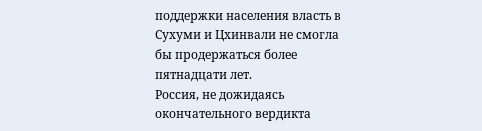поддержки населения власть в Сухуми и Цхинвали не смогла бы продержаться более пятнадцати лет.
Россия, не дожидаясь окончательного вердикта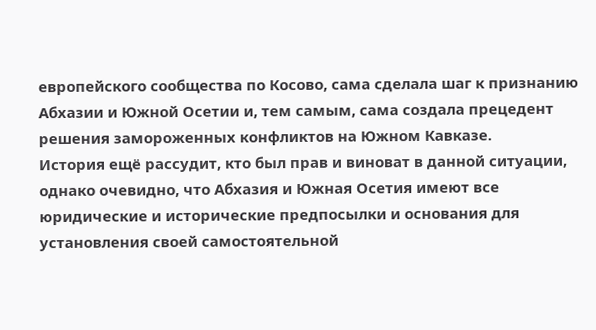европейского сообщества по Косово, сама сделала шаг к признанию Абхазии и Южной Осетии и, тем самым, сама создала прецедент решения замороженных конфликтов на Южном Кавказе.
История ещё рассудит, кто был прав и виноват в данной ситуации, однако очевидно, что Абхазия и Южная Осетия имеют все юридические и исторические предпосылки и основания для установления своей самостоятельной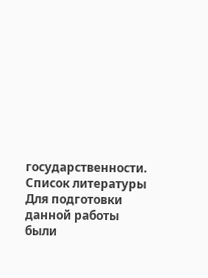государственности.
Список литературы
Для подготовки данной работы были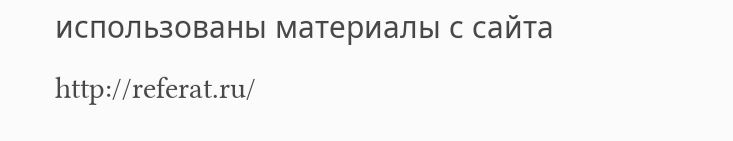использованы материалы с сайта http://referat.ru/